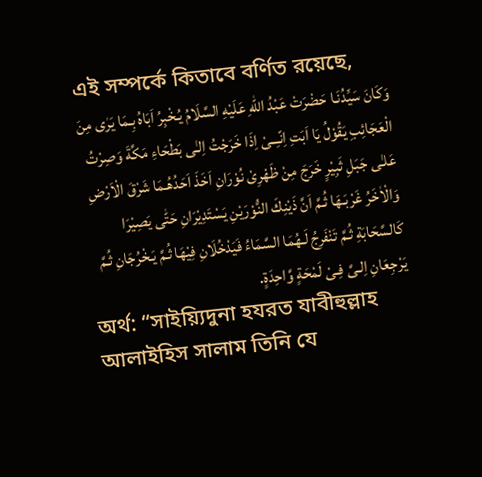এই সম্পর্কে কিতাবে বর্ণিত রয়েছে,
وَكَانَ سَيِّدُنَـا حَضْرَتْ عَبْدُ اللهِ عَلَيْهِ السَّلَامُ يُـخْبِرُ اَبَاهُ بِـمَا يَرٰى مِنَ الْعَجَائِبِ يَقُوْلُ يَا اَبَتِ اِنّـِــىْ اِذَا خَرَجْتُ اِلـٰى بَطْحَاءِ مَكَّةَ وَصِرْتُ عَلـٰى جَبَلِ ثَبِيْرٍ خَرَجَ مِنْ ظَهْرِىْ نُوْرَانِ اَخَذَ اَحَدُهُـمَا شَرْقَ الْاَرْضِ وَالْاٰخَرُ غَرْبَـهَا ثُـمَّ اَنَّ ذَيْنِكَ النُّوْرَيْنِ يَسْتَدِيْرَانِ حَتّٰى يَصِيْرَا كَالسَّحَابَةِ ثُـمَّ تَنْفَرِجُ لَـهُمَا السَّمَاءُ فَيَدْخُلَانِ فِيْهَا ثُـمَّ يَـخْرُجَانِ ثُـمَّ يَرْجِعَانِ اِلـىَّ فِـىْ لَمْحَةٍ وَّاحِدَةٍ.
অর্থ: “সাইয়্যিদুনা হযরত যাবীহুল্লাহ আলাইহিস সালাম তিনি যে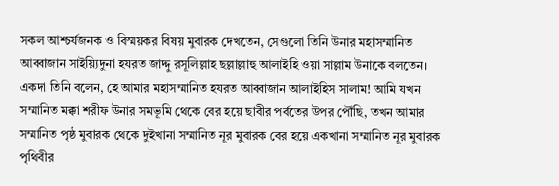সকল আশ্চর্যজনক ও বিস্ময়কর বিষয় মুবারক দেখতেন, সেগুলো তিনি উনার মহাসম্মানিত আব্বাজান সাইয়্যিদুনা হযরত জাদ্দু রসূলিল্লাহ ছল্লাল্লাহু আলাইহি ওয়া সাল্লাম উনাকে বলতেন। একদা তিনি বলেন, হে আমার মহাসম্মানিত হযরত আব্বাজান আলাইহিস সালাম! আমি যখন সম্মানিত মক্কা শরীফ উনার সমভূমি থেকে বের হয়ে ছাবীর পর্বতের উপর পৌঁছি, তখন আমার সম্মানিত পৃষ্ঠ মুবারক থেকে দুইখানা সম্মানিত নূর মুবারক বের হয়ে একখানা সম্মানিত নূর মুবারক পৃথিবীর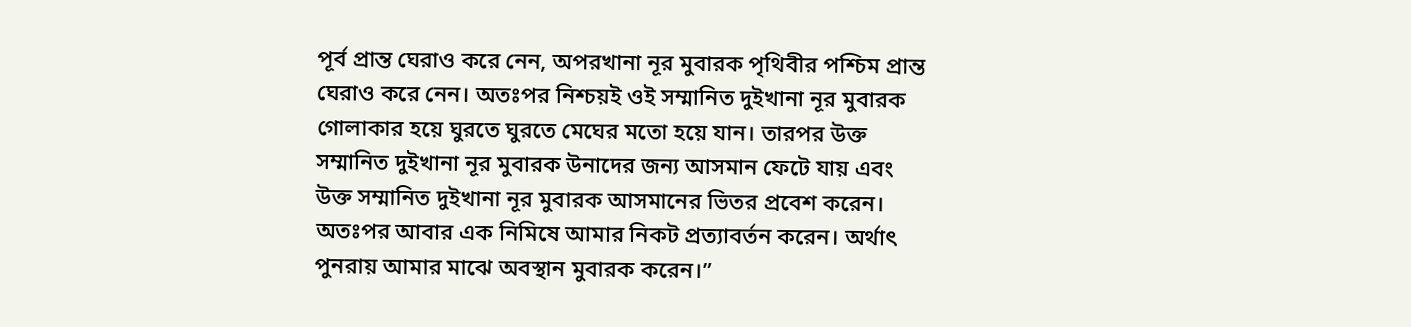পূর্ব প্রান্ত ঘেরাও করে নেন, অপরখানা নূর মুবারক পৃথিবীর পশ্চিম প্রান্ত ঘেরাও করে নেন। অতঃপর নিশ্চয়ই ওই সম্মানিত দুইখানা নূর মুবারক গোলাকার হয়ে ঘুরতে ঘুরতে মেঘের মতো হয়ে যান। তারপর উক্ত সম্মানিত দুইখানা নূর মুবারক উনাদের জন্য আসমান ফেটে যায় এবং উক্ত সম্মানিত দুইখানা নূর মুবারক আসমানের ভিতর প্রবেশ করেন। অতঃপর আবার এক নিমিষে আমার নিকট প্রত্যাবর্তন করেন। অর্থাৎ পুনরায় আমার মাঝে অবস্থান মুবারক করেন।”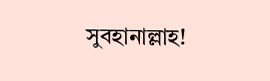সুবহানাল্লাহ!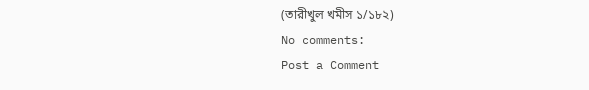(তারীখুল খমীস ১/১৮২)
No comments:
Post a Comment